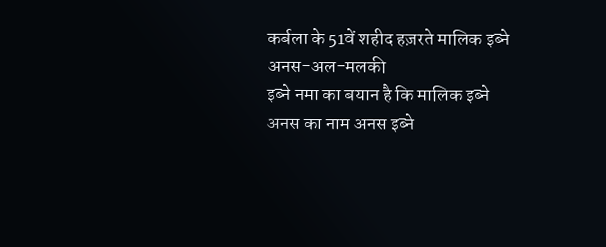कर्बला के 51वें शहीद हज़रते मालिक इब्ने अनस-अल-मलकी
इब्ने नमा का बयान है कि मालिक इब्ने अनस का नाम अनस इब्ने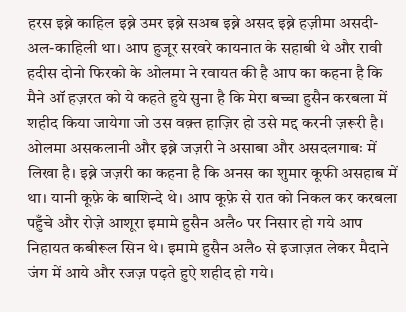हरस इब्ने काहिल इब्ने उमर इब्ने सअब इब्ने असद इब्ने हज़ीमा असदी-अल-काहिली था। आप हुजूर सरवरे कायनात के सहाबी थे और रावी हदीस दोनो फिरको के ओलमा ने रवायत की है आप का कहना है कि मैने ऑ हज़रत को ये कहते हुये सुना है कि मेरा बच्चा हुसैन करबला में शहीद किया जायेगा जो उस वक़्त हाज़िर हो उसे मद्द करनी ज़रूरी है। ओलमा असकलानी और इब्ने जज़री ने असाबा और असदलगाबः में लिखा है। इब्ने जज़री का कहना है कि अनस का शुमार कूफी असहाब में था। यानी कूफ़े के बाशिन्दे थे। आप कूफ़े से रात को निकल कर करबला पहुँचे और रोज़े आशूरा इमामे हुसैन अलै० पर निसार हो गये आप निहायत कबीरूल सिन थे। इमामे हुसैन अलै० से इजाज़त लेकर मैदाने जंग में आये और रजज़ पढ़ते हुऐ शहीद हो गये।